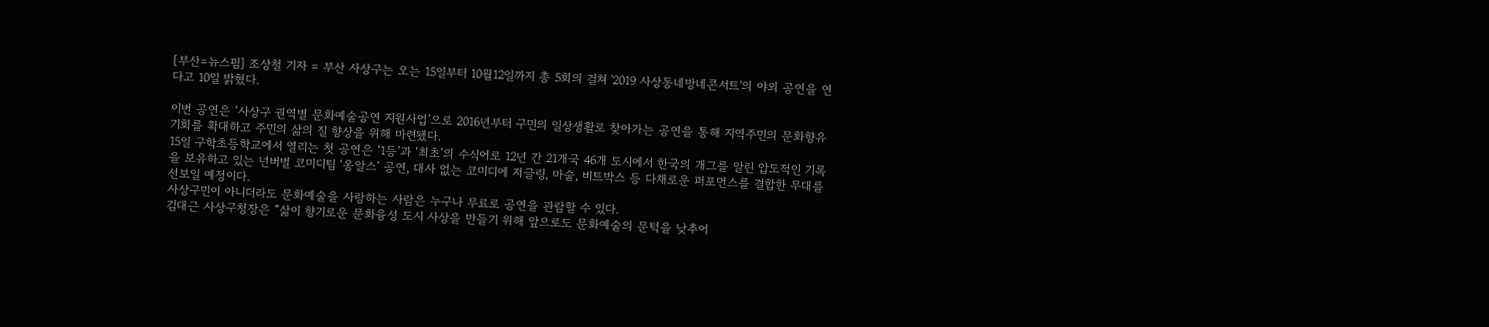[부산=뉴스핌] 조상철 기자 = 부산 사상구는 오는 15일부터 10월12일까지 총 5회의 걸쳐 '2019 사상동네방네콘서트'의 야외 공연을 연다고 10일 밝혔다.

이번 공연은 ‘사상구 권역별 문화예술공연 지원사업’으로 2016년부터 구민의 일상생활로 찾아가는 공연을 통해 지역주민의 문화향유 기회를 확대하고 주민의 삶의 질 향상을 위해 마련됐다.
15일 구학초등학교에서 열리는 첫 공연은 ‘1등’과 ‘최초’의 수식어로 12년 간 21개국 46개 도시에서 한국의 개그를 알린 압도적인 기록을 보유하고 있는 넌버벌 코미디팀 ‘옹알스’ 공연, 대사 없는 코미디에 저글링, 마술, 비트박스 등 다채로운 퍼포먼스를 결합한 무대를 선보일 예정이다.
사상구민이 아니더라도 문화예술을 사랑하는 사람은 누구나 무료로 공연을 관람할 수 있다.
김대근 사상구청장은 “삶이 향기로운 문화융성 도시 사상을 만들기 위해 앞으로도 문화예술의 문턱을 낮추어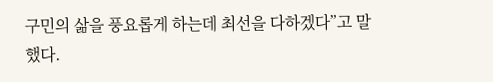구민의 삶을 풍요롭게 하는데 최선을 다하겠다”고 말했다.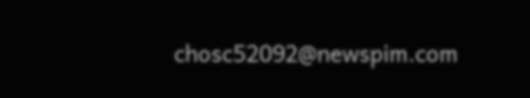chosc52092@newspim.com